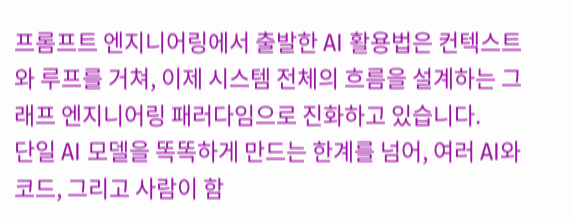프롬프트 엔지니어링에서 출발한 AI 활용법은 컨텍스트와 루프를 거쳐, 이제 시스템 전체의 흐름을 설계하는 그래프 엔지니어링 패러다임으로 진화하고 있습니다.
단일 AI 모델을 똑똑하게 만드는 한계를 넘어, 여러 AI와 코드, 그리고 사람이 함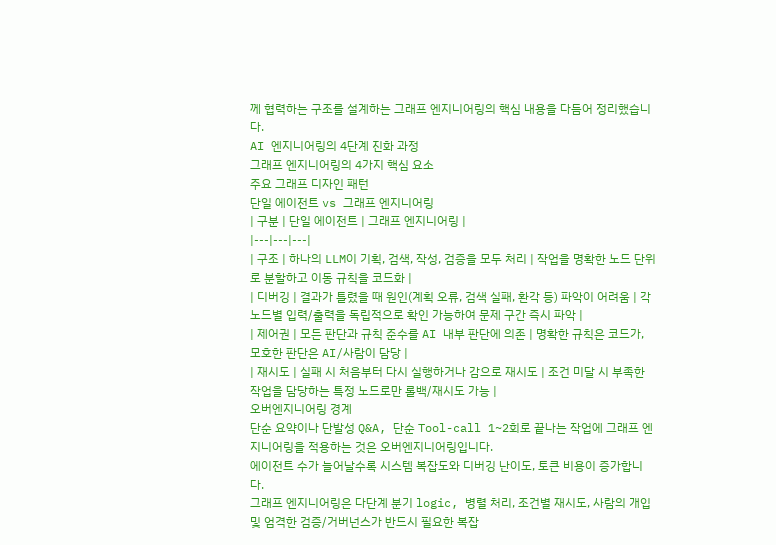께 협력하는 구조를 설계하는 그래프 엔지니어링의 핵심 내용을 다듬어 정리했습니다.
AI 엔지니어링의 4단계 진화 과정
그래프 엔지니어링의 4가지 핵심 요소
주요 그래프 디자인 패턴
단일 에이전트 vs 그래프 엔지니어링
| 구분 | 단일 에이전트 | 그래프 엔지니어링 |
|---|---|---|
| 구조 | 하나의 LLM이 기획, 검색, 작성, 검증을 모두 처리 | 작업을 명확한 노드 단위로 분할하고 이동 규칙을 코드화 |
| 디버깅 | 결과가 틀렸을 때 원인(계획 오류, 검색 실패, 환각 등) 파악이 어려움 | 각 노드별 입력/출력을 독립적으로 확인 가능하여 문제 구간 즉시 파악 |
| 제어권 | 모든 판단과 규칙 준수를 AI 내부 판단에 의존 | 명확한 규칙은 코드가, 모호한 판단은 AI/사람이 담당 |
| 재시도 | 실패 시 처음부터 다시 실행하거나 감으로 재시도 | 조건 미달 시 부족한 작업을 담당하는 특정 노드로만 롤백/재시도 가능 |
오버엔지니어링 경계
단순 요약이나 단발성 Q&A, 단순 Tool-call 1~2회로 끝나는 작업에 그래프 엔지니어링을 적용하는 것은 오버엔지니어링입니다.
에이전트 수가 늘어날수록 시스템 복잡도와 디버깅 난이도, 토큰 비용이 증가합니다.
그래프 엔지니어링은 다단계 분기 logic, 병렬 처리, 조건별 재시도, 사람의 개입 및 엄격한 검증/거버넌스가 반드시 필요한 복잡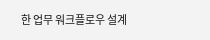한 업무 워크플로우 설계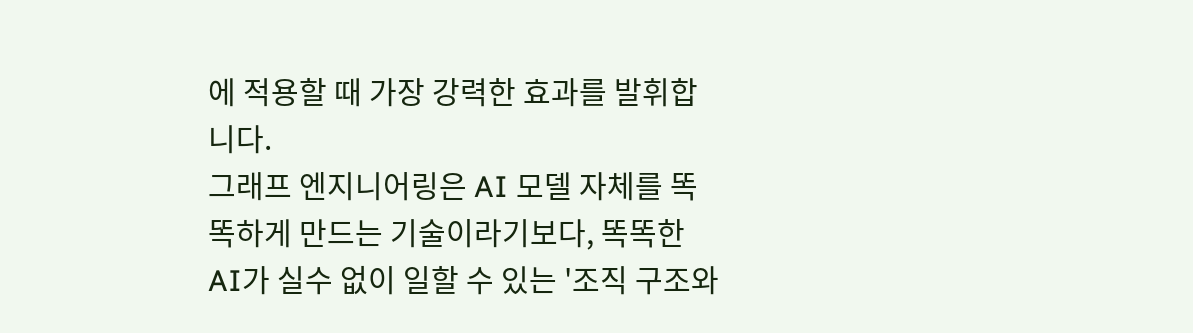에 적용할 때 가장 강력한 효과를 발휘합니다.
그래프 엔지니어링은 AI 모델 자체를 똑똑하게 만드는 기술이라기보다, 똑똑한 AI가 실수 없이 일할 수 있는 '조직 구조와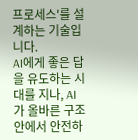프로세스'를 설계하는 기술입니다.
AI에게 좋은 답을 유도하는 시대를 지나, AI가 올바른 구조 안에서 안전하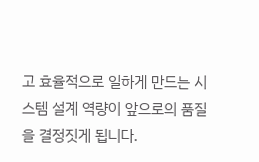고 효율적으로 일하게 만드는 시스템 설계 역량이 앞으로의 품질을 결정짓게 됩니다.